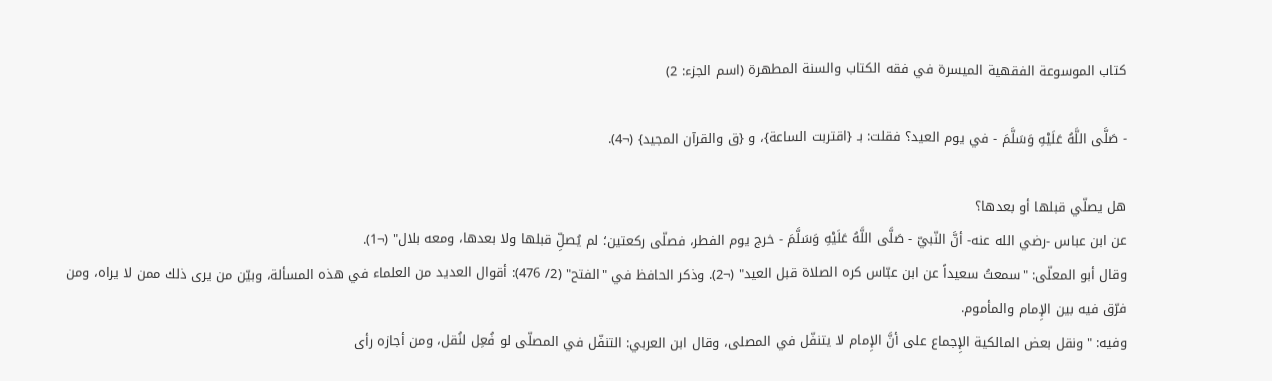كتاب الموسوعة الفقهية الميسرة في فقه الكتاب والسنة المطهرة (اسم الجزء: 2)

- صَلَّى اللَّهُ عَلَيْهِ وَسَلَّمَ - في يوم العيد؟ فقلت: بـ {اقتربت الساعة}، و {ق والقرآن المجيد} (¬4).

هل يصلّي قبلها أو بعدها؟
عن ابن عباس -رضي الله عنه- أنَّ النّبيّ - صَلَّى اللَّهُ عَلَيْهِ وَسَلَّمَ - خرج يوم الفطر، فصلّى ركعتين؛ لم يُصلِّ قبلها ولا بعدها، ومعه بلال" (¬1).
وقال أبو المعلّى: "سمعتُ سعيداً عن ابن عبّاس كره الصلاة قبل العيد" (¬2). وذكر الحافظ في "الفتح" (2/ 476): أقوال العديد من العلماء في هذه المسألة، وبيّن من يرى ذلك ممن لا يراه، ومن فرّق فيه بين الإِمام والمأموم.
وفيه: "ونقل بعض المالكية الإِجماع على أنَّ الإِمام لا يتنفّل في المصلى، وقال ابن العربي: التنفّل في المصلّى لو فُعِل لنُقل، ومن أجازه رأى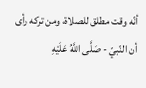أنّه وقت مطلق للصلاة، ومن تركه رأى أن النّبيّ - صَلَّى اللَّهُ عَلَيْهِ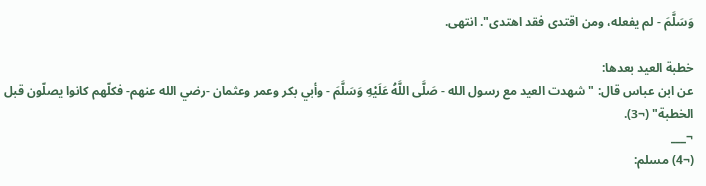وَسَلَّمَ - لم يفعله، ومن اقتدى فقد اهتدى". انتهى.

خطبة العيد بعدها:
عن ابن عباس قال: "شهدت العيد مع رسول الله - صَلَّى اللَّهُ عَلَيْهِ وَسَلَّمَ - وأبي بكر وعمر وعثمان -رضي الله عنهم- فكلّهم كانوا يصلّون قبل الخطبة" (¬3).
¬___
(¬4) مسلم: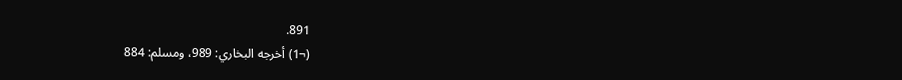891.
(¬1) أخرجه البخاري: 989، ومسلم: 884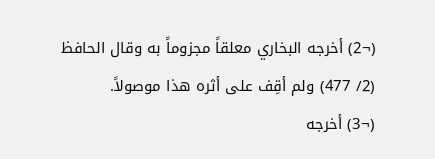(¬2) أخرجه البخاري معلقاً مجزوماً به وقال الحافظ (2/ 477) ولم أقِف على أثره هذا موصولاً.
(¬3) أخرجه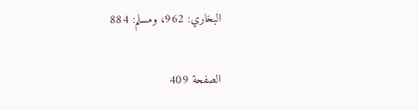البخاري: 962، ومسلم: 884

الصفحة 409